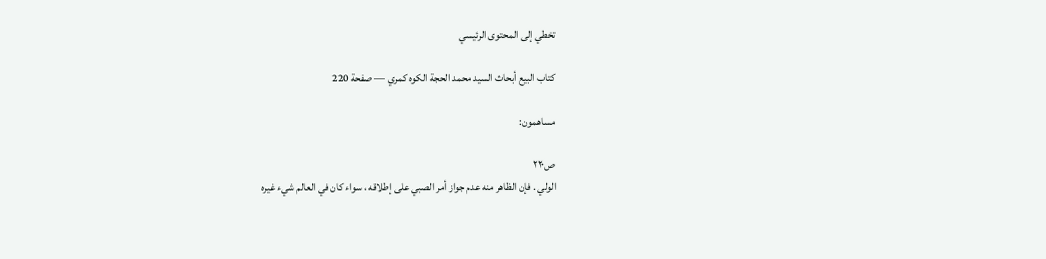تخطي إلى المحتوى الرئيسي

كتاب البيع أبحاث السيد محمد الحجة الكوه كمري — صفحة 220

مساهمون:

ص٢٢٠
الولي . فإن الظاهر منه عدم جواز أمر الصبي على إطلاقه ، سواء كان في العالم شيء غيره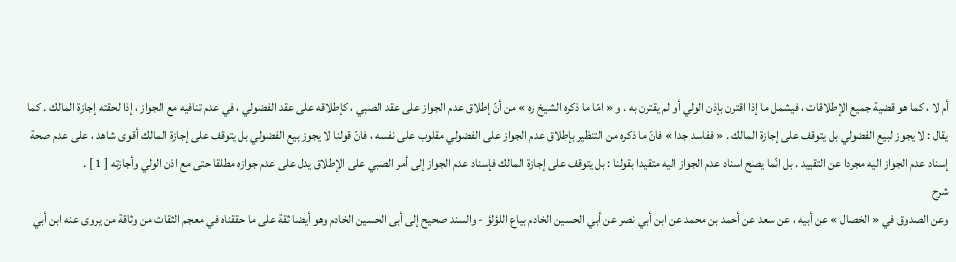أم لا ، كما هو قضية جميع الإطلاقات ، فيشمل ما إذا اقترن بإذن الولي أو لم يقترن به . و « امّا ما ذكره الشيخ ره » من أنّ إطلاق عدم الجواز على عقد الصبي ، كإطلاقه على عقد الفضولي ، في عدم تنافيه مع الجواز ، إذا لحقته إجازة المالك . كما يقال : لا يجوز لبيع الفضولي بل يتوقف على إجازة المالك . « ففاسد جدا » فانّ ما ذكره من التنظير بإطلاق عدم الجواز على الفضولي مقلوب على نفسه ، فانّ قولنا لا يجوز بيع الفضولي بل يتوقف على إجازة المالك أقوى شاهد ، على عدم صحة إسناد عدم الجواز اليه مجردا عن التقييد . بل انّما يصح اسناد عدم الجواز اليه متقيدا بقولنا : بل يتوقف على إجازة المالك فإسناد عدم الجواز إلى أمر الصبي على الإطلاق يدل على عدم جوازه مطلقا حتى مع اذن الولي وأجازته [ 1 ] .
شرح
وعن الصدوق في « الخصال » عن أبيه ، عن سعد عن أحمد بن محمد عن ابن أبي نصر عن أبي الحسين الخادم بياع اللؤلؤ - والسند صحيح إلى أبى الحسين الخادم وهو أيضا ثقة على ما حققناه في معجم الثقات من وثاقة من يروى عنه ابن أبي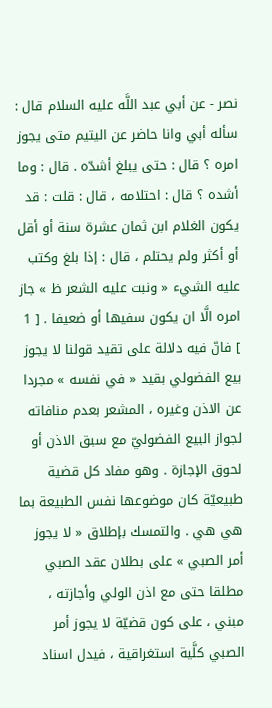نصر - عن أبي عبد اللَّه عليه السلام قال : سأله أبي وانا حاضر عن اليتيم متى يجوز امره ؟ قال : حتى يبلغ أشدّه . قال : وما أشده ؟ قال : احتلامه ، قال : قلت : قد يكون الغلام ابن ثمان عشرة سنة أو أقل أو أكثر ولم يحتلم ، قال : إذا بلغ وكتب عليه الشيء « ونبت عليه الشعر ظ » جاز امره الَّا ان يكون سفيها أو ضعيفا . [ 1 ] فانّ فيه دلالة على تقيد قولنا لا يجوز بيع الفضولي بقيد « في نفسه » مجردا عن الاذن وغيره ، المشعر بعدم منافاته لجواز البيع الفضوليّ مع سبق الاذن أو لحوق الإجازة . وهو مفاد كل قضية طبيعيّة كان موضوعها نفس الطبيعة بما هي هي . والتمسك بإطلاق « لا يجوز أمر الصبي » على بطلان عقد الصبي مطلقا حتى مع اذن الولي وأجازته ، مبني ، على كون قضيّة لا يجوز أمر الصبي كلَّية استغراقية ، فيدل اسناد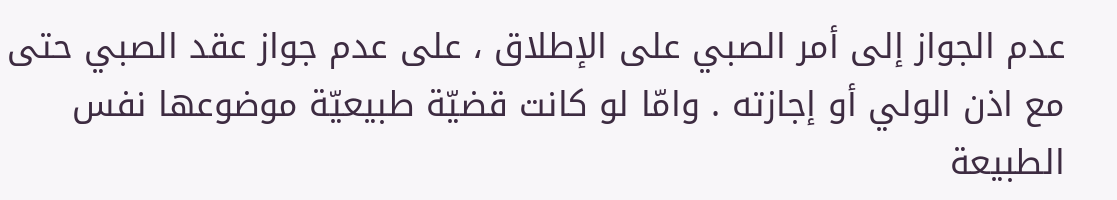عدم الجواز إلى أمر الصبي على الإطلاق ، على عدم جواز عقد الصبي حتى مع اذن الولي أو إجازته . وامّا لو كانت قضيّة طبيعيّة موضوعها نفس الطبيعة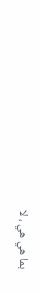بما هي هي ، لا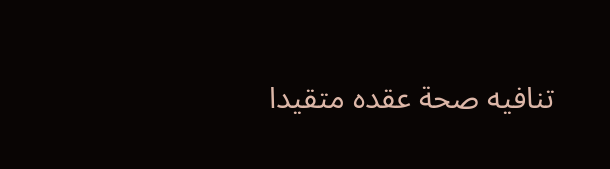تنافيه صحة عقده متقيدا